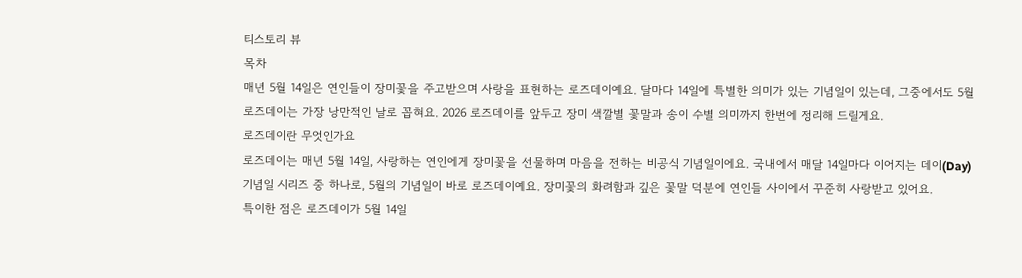티스토리 뷰
목차
매년 5월 14일은 연인들이 장미꽃을 주고받으며 사랑을 표현하는 로즈데이예요. 달마다 14일에 특별한 의미가 있는 기념일이 있는데, 그중에서도 5월 로즈데이는 가장 낭만적인 날로 꼽혀요. 2026 로즈데이를 앞두고 장미 색깔별 꽃말과 송이 수별 의미까지 한번에 정리해 드릴게요.
로즈데이란 무엇인가요
로즈데이는 매년 5월 14일, 사랑하는 연인에게 장미꽃을 선물하며 마음을 전하는 비공식 기념일이에요. 국내에서 매달 14일마다 이어지는 데이(Day) 기념일 시리즈 중 하나로, 5월의 기념일이 바로 로즈데이예요. 장미꽃의 화려함과 깊은 꽃말 덕분에 연인들 사이에서 꾸준히 사랑받고 있어요.
특이한 점은 로즈데이가 5월 14일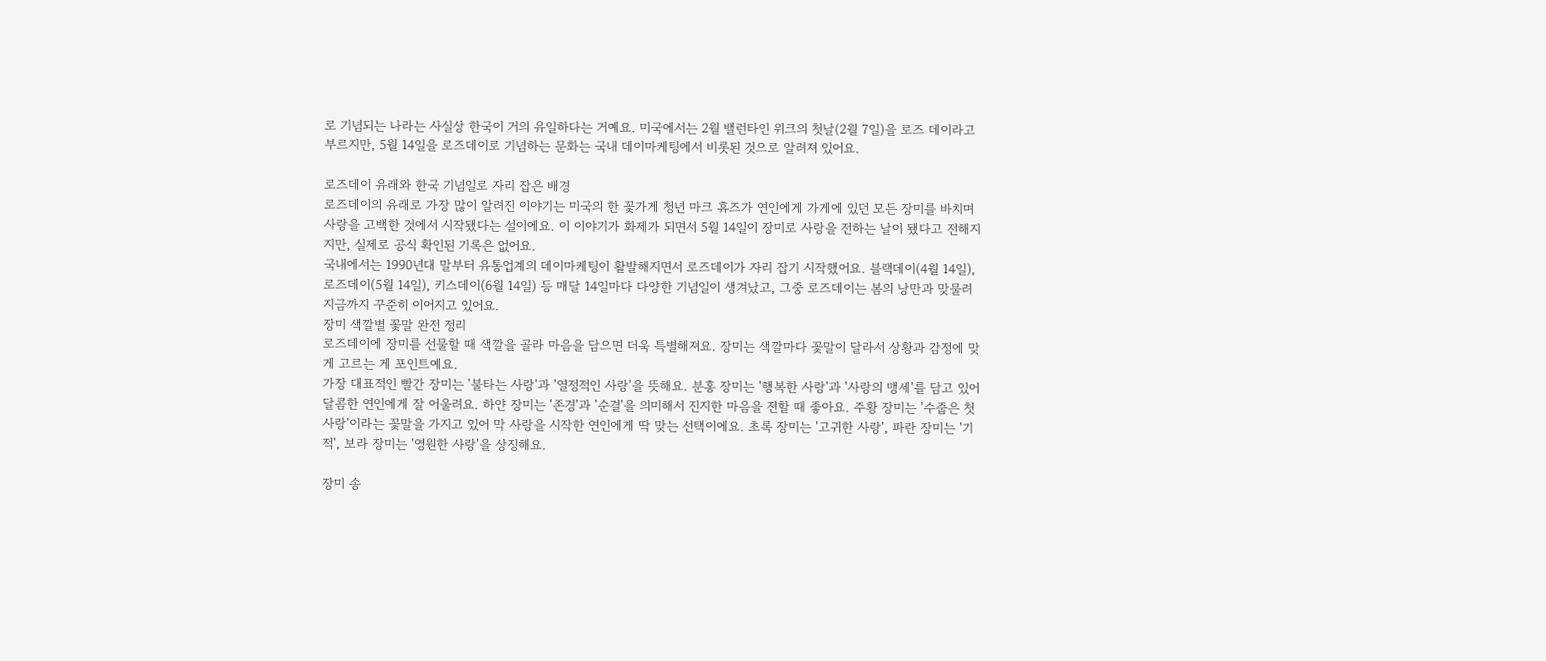로 기념되는 나라는 사실상 한국이 거의 유일하다는 거예요. 미국에서는 2월 밸런타인 위크의 첫날(2월 7일)을 로즈 데이라고 부르지만, 5월 14일을 로즈데이로 기념하는 문화는 국내 데이마케팅에서 비롯된 것으로 알려져 있어요.

로즈데이 유래와 한국 기념일로 자리 잡은 배경
로즈데이의 유래로 가장 많이 알려진 이야기는 미국의 한 꽃가게 청년 마크 휴즈가 연인에게 가게에 있던 모든 장미를 바치며 사랑을 고백한 것에서 시작됐다는 설이에요. 이 이야기가 화제가 되면서 5월 14일이 장미로 사랑을 전하는 날이 됐다고 전해지지만, 실제로 공식 확인된 기록은 없어요.
국내에서는 1990년대 말부터 유통업계의 데이마케팅이 활발해지면서 로즈데이가 자리 잡기 시작했어요. 블랙데이(4월 14일), 로즈데이(5월 14일), 키스데이(6월 14일) 등 매달 14일마다 다양한 기념일이 생겨났고, 그중 로즈데이는 봄의 낭만과 맞물려 지금까지 꾸준히 이어지고 있어요.
장미 색깔별 꽃말 완전 정리
로즈데이에 장미를 선물할 때 색깔을 골라 마음을 담으면 더욱 특별해져요. 장미는 색깔마다 꽃말이 달라서 상황과 감정에 맞게 고르는 게 포인트예요.
가장 대표적인 빨간 장미는 '불타는 사랑'과 '열정적인 사랑'을 뜻해요. 분홍 장미는 '행복한 사랑'과 '사랑의 맹세'를 담고 있어 달콤한 연인에게 잘 어울려요. 하얀 장미는 '존경'과 '순결'을 의미해서 진지한 마음을 전할 때 좋아요. 주황 장미는 '수줍은 첫사랑'이라는 꽃말을 가지고 있어 막 사랑을 시작한 연인에게 딱 맞는 선택이에요. 초록 장미는 '고귀한 사랑', 파란 장미는 '기적', 보라 장미는 '영원한 사랑'을 상징해요.

장미 송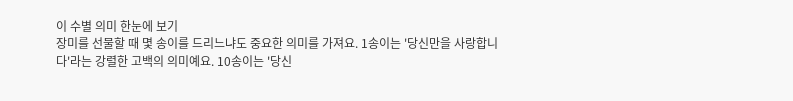이 수별 의미 한눈에 보기
장미를 선물할 때 몇 송이를 드리느냐도 중요한 의미를 가져요. 1송이는 '당신만을 사랑합니다'라는 강렬한 고백의 의미예요. 10송이는 '당신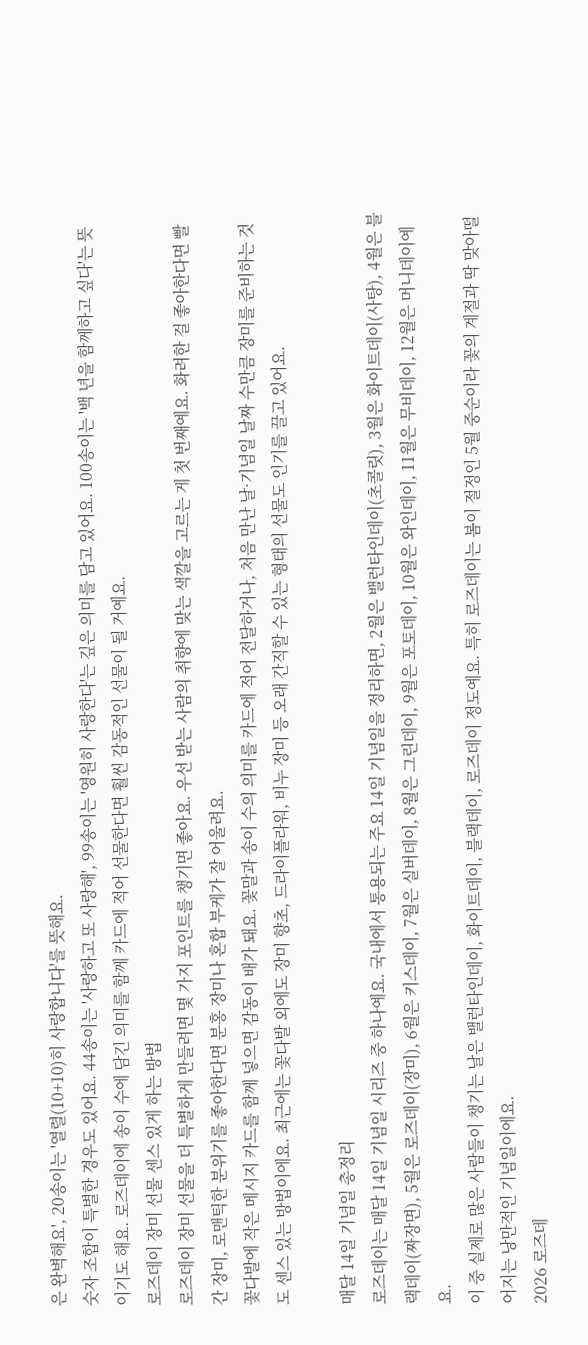은 완벽해요', 20송이는 '열렬(10+10)히 사랑합니다'를 뜻해요.
숫자 조합이 특별한 경우도 있어요. 44송이는 '사랑하고 또 사랑해', 99송이는 '영원히 사랑한다'는 깊은 의미를 담고 있어요. 100송이는 '백 년을 함께하고 싶다'는 뜻이기도 해요. 로즈데이에 송이 수에 담긴 의미를 함께 카드에 적어 선물한다면 훨씬 감동적인 선물이 될 거예요.
로즈데이 장미 선물 센스 있게 하는 방법
로즈데이 장미 선물을 더 특별하게 만들려면 몇 가지 포인트를 챙기면 좋아요. 우선 받는 사람의 취향에 맞는 색깔을 고르는 게 첫 번째예요. 화려한 걸 좋아한다면 빨간 장미, 로맨틱한 분위기를 좋아한다면 분홍 장미나 혼합 부케가 잘 어울려요.
꽃다발에 작은 메시지 카드를 함께 넣으면 감동이 배가 돼요. 꽃말과 송이 수의 의미를 카드에 적어 전달하거나, 처음 만난 날·기념일 날짜 수만큼 장미를 준비하는 것도 센스 있는 방법이에요. 최근에는 꽃다발 외에도 장미 향초, 드라이플라워, 비누 장미 등 오래 간직할 수 있는 형태의 선물도 인기를 끌고 있어요.

매달 14일 기념일 총정리
로즈데이는 매달 14일 기념일 시리즈 중 하나예요. 국내에서 통용되는 주요 14일 기념일을 정리하면, 2월은 밸런타인데이(초콜릿), 3월은 화이트데이(사탕), 4월은 블랙데이(짜장면), 5월은 로즈데이(장미), 6월은 키스데이, 7월은 실버데이, 8월은 그린데이, 9월은 포토데이, 10월은 와인데이, 11월은 무비데이, 12월은 머니데이예요.
이 중 실제로 많은 사람들이 챙기는 날은 밸런타인데이, 화이트데이, 블랙데이, 로즈데이 정도예요. 특히 로즈데이는 봄이 절정인 5월 중순이라 꽃의 계절과 딱 맞아떨어지는 낭만적인 기념일이에요.
2026 로즈데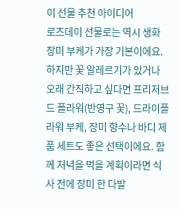이 선물 추천 아이디어
로즈데이 선물로는 역시 생화 장미 부케가 가장 기본이에요. 하지만 꽃 알레르기가 있거나 오래 간직하고 싶다면 프리저브드 플라워(반영구 꽃), 드라이플라워 부케, 장미 향수나 바디 제품 세트도 좋은 선택이에요. 함께 저녁을 먹을 계획이라면 식사 전에 장미 한 다발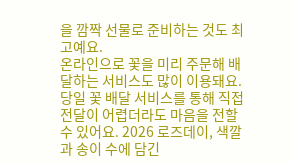을 깜짝 선물로 준비하는 것도 최고예요.
온라인으로 꽃을 미리 주문해 배달하는 서비스도 많이 이용돼요. 당일 꽃 배달 서비스를 통해 직접 전달이 어렵더라도 마음을 전할 수 있어요. 2026 로즈데이, 색깔과 송이 수에 담긴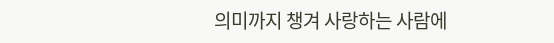의미까지 챙겨 사랑하는 사람에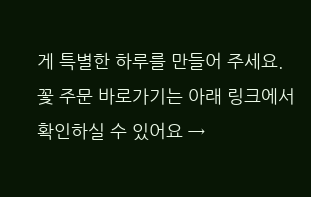게 특별한 하루를 만들어 주세요. 꽃 주문 바로가기는 아래 링크에서 확인하실 수 있어요 →